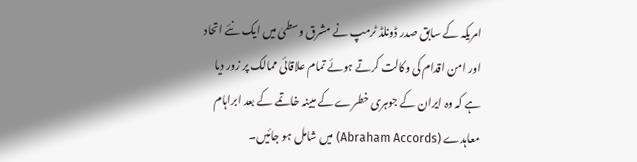امریکہ کے سابق صدر ڈونلڈ ٹرمپ نے مشرق وسطیٰ میں ایک نئے اتحاد اور امن اقدام کی وکالت کرتے ہوئے تمام علاقائی ممالک پر زور دیا ہے کہ وہ ایران کے جوہری خطرے کے مبینہ خاتمے کے بعد ابراہام معاہدے (Abraham Accords) میں شامل ہو جائیں۔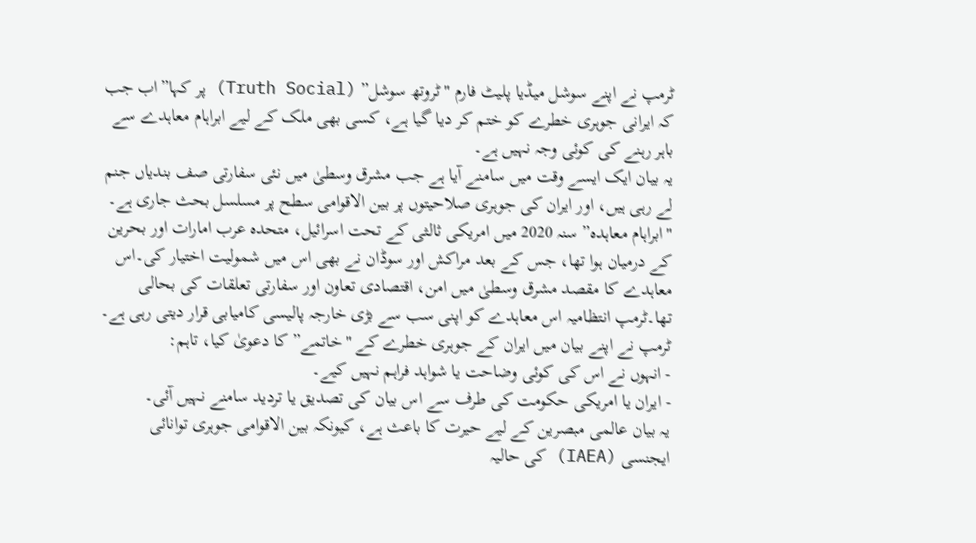ٹرمپ نے اپنے سوشل میڈیا پلیٹ فارم "ٹروتھ سوشل” (Truth Social) پر کہا”اب جب کہ ایرانی جوہری خطرے کو ختم کر دیا گیا ہے، کسی بھی ملک کے لیے ابراہام معاہدے سے باہر رہنے کی کوئی وجہ نہیں ہے۔
یہ بیان ایک ایسے وقت میں سامنے آیا ہے جب مشرق وسطیٰ میں نئی سفارتی صف بندیاں جنم لے رہی ہیں، اور ایران کی جوہری صلاحیتوں پر بین الاقوامی سطح پر مسلسل بحث جاری ہے۔
"ابراہام معاہدہ” سنہ 2020 میں امریکی ثالثی کے تحت اسرائیل، متحدہ عرب امارات اور بحرین کے درمیان ہوا تھا، جس کے بعد مراکش اور سوڈان نے بھی اس میں شمولیت اختیار کی۔اس معاہدے کا مقصد مشرق وسطیٰ میں امن، اقتصادی تعاون اور سفارتی تعلقات کی بحالی تھا۔ٹرمپ انتظامیہ اس معاہدے کو اپنی سب سے بڑی خارجہ پالیسی کامیابی قرار دیتی رہی ہے۔
ٹرمپ نے اپنے بیان میں ایران کے جوہری خطرے کے "خاتمے” کا دعویٰ کیا، تاہم:
- انہوں نے اس کی کوئی وضاحت یا شواہد فراہم نہیں کیے۔
- ایران یا امریکی حکومت کی طرف سے اس بیان کی تصدیق یا تردید سامنے نہیں آئی۔
یہ بیان عالمی مبصرین کے لیے حیرت کا باعث ہے، کیونکہ بین الاقوامی جوہری توانائی ایجنسی (IAEA) کی حالیہ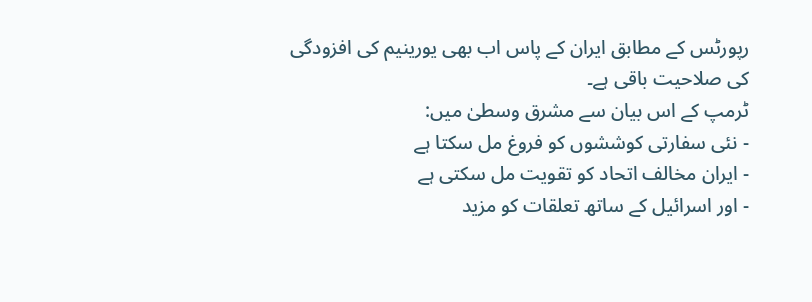رپورٹس کے مطابق ایران کے پاس اب بھی یورینیم کی افزودگی کی صلاحیت باقی ہے۔
ٹرمپ کے اس بیان سے مشرق وسطیٰ میں:
- نئی سفارتی کوششوں کو فروغ مل سکتا ہے
- ایران مخالف اتحاد کو تقویت مل سکتی ہے
- اور اسرائیل کے ساتھ تعلقات کو مزید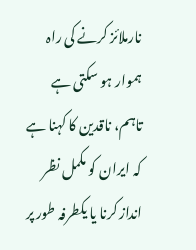نارملائز کرنے کی راہ ہموار ہو سکتی ہے
تاہم، ناقدین کا کہنا ہے کہ ایران کو مکمل نظر انداز کرنا یا یکطرفہ طور پر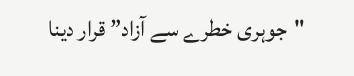"جوہری خطرے سے آزاد” قرار دینا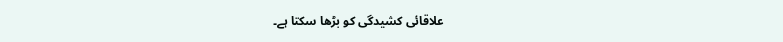علاقائی کشیدگی کو بڑھا سکتا ہے۔